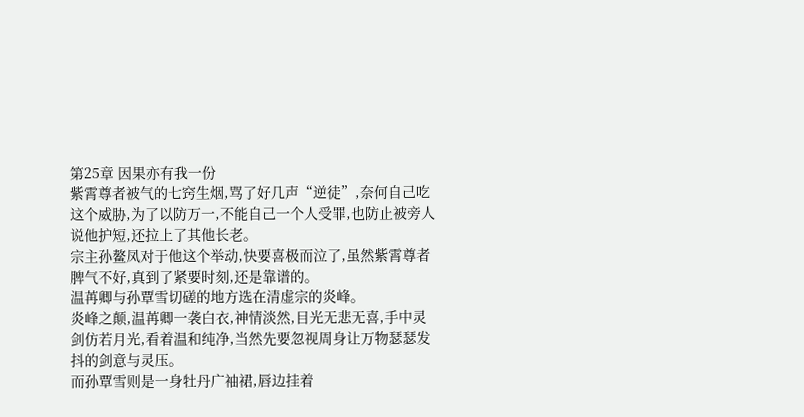第25章 因果亦有我一份
紫霄尊者被气的七窍生烟,骂了好几声“逆徒”,奈何自己吃这个威胁,为了以防万一,不能自己一个人受罪,也防止被旁人说他护短,还拉上了其他长老。
宗主孙鳌凤对于他这个举动,快要喜极而泣了,虽然紫霄尊者脾气不好,真到了紧要时刻,还是靠谱的。
温苒卿与孙覃雪切磋的地方选在清虚宗的炎峰。
炎峰之颠,温苒卿一袭白衣,神情淡然,目光无悲无喜,手中灵剑仿若月光,看着温和纯净,当然先要忽视周身让万物瑟瑟发抖的剑意与灵压。
而孙覃雪则是一身牡丹广袖裙,唇边挂着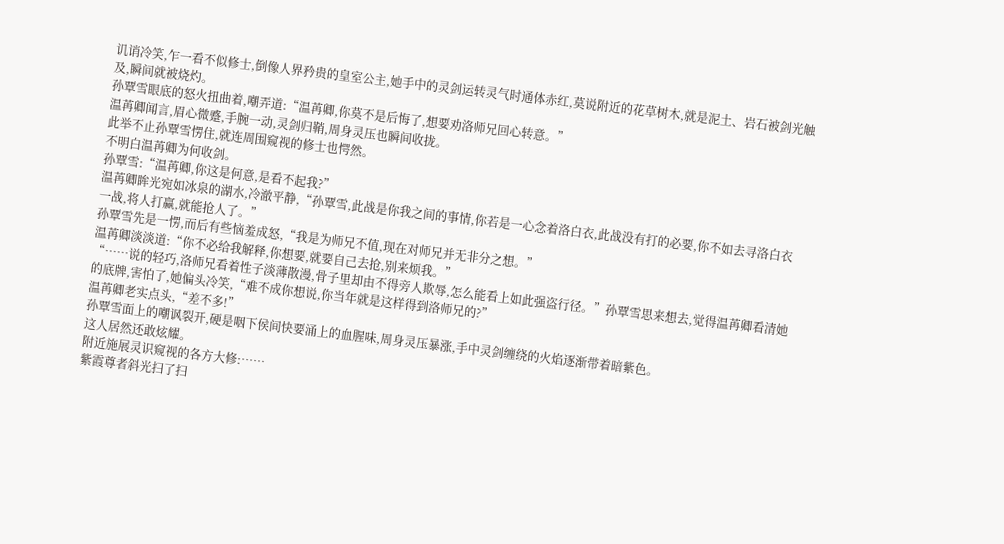讥诮冷笑,乍一看不似修士,倒像人界矜贵的皇室公主,她手中的灵剑运转灵气时通体赤红,莫说附近的花草树木,就是泥土、岩石被剑光触及,瞬间就被烧灼。
孙覃雪眼底的怒火扭曲着,嘲弄道:“温苒卿,你莫不是后悔了,想要劝洛师兄回心转意。”
温苒卿闻言,眉心微蹙,手腕一动,灵剑归鞘,周身灵压也瞬间收拢。
此举不止孙覃雪愣住,就连周围窥视的修士也愕然。
不明白温苒卿为何收剑。
孙覃雪:“温苒卿,你这是何意,是看不起我?”
温苒卿眸光宛如冰泉的湖水,冷澈平静,“孙覃雪,此战是你我之间的事情,你若是一心念着洛白衣,此战没有打的必要,你不如去寻洛白衣一战,将人打赢,就能抢人了。”
孙覃雪先是一愣,而后有些恼羞成怒,“我是为师兄不值,现在对师兄并无非分之想。”
温苒卿淡淡道:“你不必给我解释,你想要,就要自己去抢,别来烦我。”
“……说的轻巧,洛师兄看着性子淡薄散漫,骨子里却由不得旁人欺辱,怎么能看上如此强盗行径。”孙覃雪思来想去,觉得温苒卿看清她的底牌,害怕了,她偏头冷笑,“难不成你想说,你当年就是这样得到洛师兄的?”
温苒卿老实点头,“差不多!”
孙覃雪面上的嘲讽裂开,硬是咽下侯间快要涌上的血腥味,周身灵压暴涨,手中灵剑缠绕的火焰逐渐带着暗紫色。
这人居然还敢炫耀。
附近施展灵识窥视的各方大修:……
紫霞尊者斜光扫了扫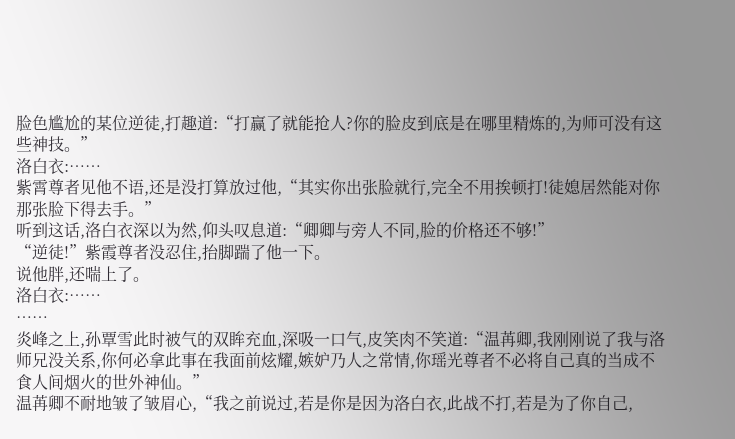脸色尴尬的某位逆徒,打趣道:“打赢了就能抢人?你的脸皮到底是在哪里精炼的,为师可没有这些神技。”
洛白衣:……
紫霄尊者见他不语,还是没打算放过他,“其实你出张脸就行,完全不用挨顿打!徒媳居然能对你那张脸下得去手。”
听到这话,洛白衣深以为然,仰头叹息道:“卿卿与旁人不同,脸的价格还不够!”
“逆徒!”紫霞尊者没忍住,抬脚踹了他一下。
说他胖,还喘上了。
洛白衣:……
……
炎峰之上,孙覃雪此时被气的双眸充血,深吸一口气,皮笑肉不笑道:“温苒卿,我刚刚说了我与洛师兄没关系,你何必拿此事在我面前炫耀,嫉妒乃人之常情,你瑶光尊者不必将自己真的当成不食人间烟火的世外神仙。”
温苒卿不耐地皱了皱眉心,“我之前说过,若是你是因为洛白衣,此战不打,若是为了你自己,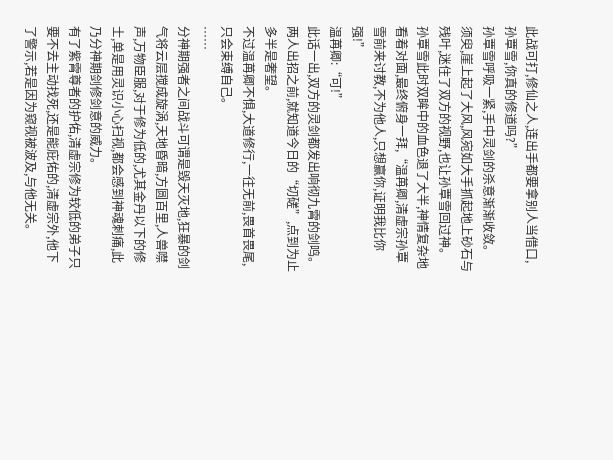此战可打,修仙之人,连出手都要拿别人当借口,孙覃雪,你真的修道吗?”
孙覃雪呼吸一紧,手中灵剑的杀意渐渐收敛。
须臾,崖上起了大风,风宛如大手抓起地上砂石与残叶,迷住了双方的视野,也让孙覃雪回过神。
孙覃雪此时双眸中的血色退了大半,神情复杂地看着对面,最终俯身一拜,“温苒卿,清虚宗孙覃雪前来讨教,不为他人,只想赢你,证明我比你强!”
温苒卿:“可!”
此话一出,双方的灵剑都发出响彻九霄的剑鸣。
两人出招之前,就知道今日的“切磋”,点到为止多半是奢望。
不过温苒卿不惧,大道修行,一往无前,畏首畏尾,只会束缚自己。
……
分神期强者之间战斗可谓是毁天灭地,狂暴的剑气将云层搅成旋涡,天地昏暗,方圆百里,人兽噤声,万物臣服,对于修为低的,尤其金丹以下的修士,单是用灵识小心扫视,都会感到神魂刺痛,此乃分神期剑修剑意的威力。
有了紫霄尊者的护佑,清虚宗修为较低的弟子只要不去主动找死,还是能庇佑的,清虚宗外,他下了警示,若是因为窥视被波及,与他无关。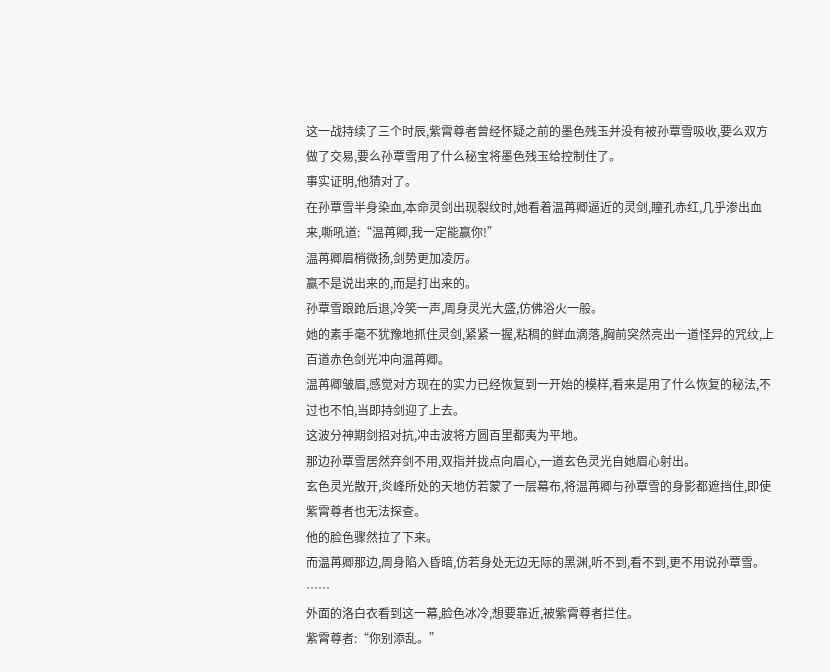这一战持续了三个时辰,紫霄尊者曾经怀疑之前的墨色残玉并没有被孙覃雪吸收,要么双方做了交易,要么孙覃雪用了什么秘宝将墨色残玉给控制住了。
事实证明,他猜对了。
在孙覃雪半身染血,本命灵剑出现裂纹时,她看着温苒卿逼近的灵剑,瞳孔赤红,几乎渗出血来,嘶吼道:“温苒卿,我一定能赢你!”
温苒卿眉梢微扬,剑势更加凌厉。
赢不是说出来的,而是打出来的。
孙覃雪踉跄后退,冷笑一声,周身灵光大盛,仿佛浴火一般。
她的素手毫不犹豫地抓住灵剑,紧紧一握,粘稠的鲜血滴落,胸前突然亮出一道怪异的咒纹,上百道赤色剑光冲向温苒卿。
温苒卿皱眉,感觉对方现在的实力已经恢复到一开始的模样,看来是用了什么恢复的秘法,不过也不怕,当即持剑迎了上去。
这波分神期剑招对抗,冲击波将方圆百里都夷为平地。
那边孙覃雪居然弃剑不用,双指并拢点向眉心,一道玄色灵光自她眉心射出。
玄色灵光散开,炎峰所处的天地仿若蒙了一层幕布,将温苒卿与孙覃雪的身影都遮挡住,即使紫霄尊者也无法探查。
他的脸色骤然拉了下来。
而温苒卿那边,周身陷入昏暗,仿若身处无边无际的黑渊,听不到,看不到,更不用说孙覃雪。
……
外面的洛白衣看到这一幕,脸色冰冷,想要靠近,被紫霄尊者拦住。
紫霄尊者:“你别添乱。”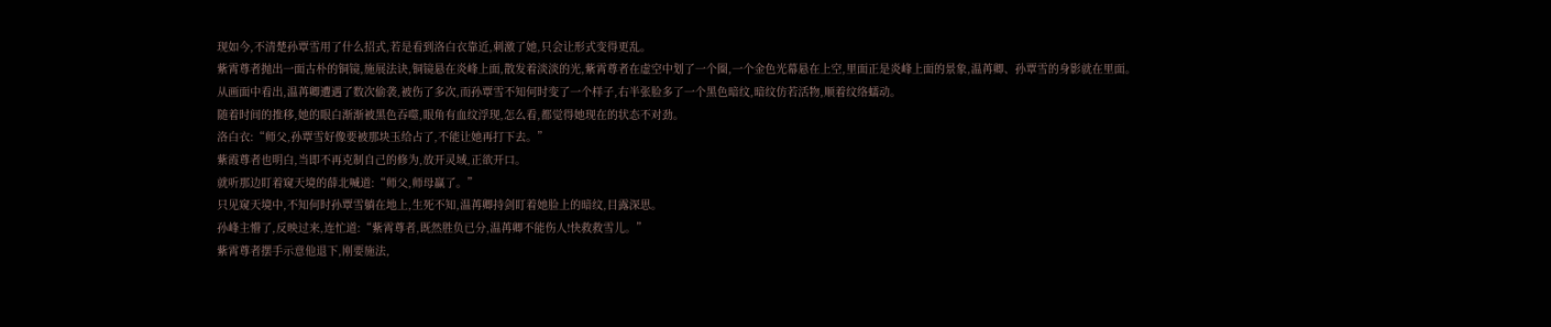现如今,不清楚孙覃雪用了什么招式,若是看到洛白衣靠近,刺激了她,只会让形式变得更乱。
紫霄尊者抛出一面古朴的铜镜,施展法诀,铜镜悬在炎峰上面,散发着淡淡的光,紫霄尊者在虚空中划了一个圈,一个金色光幕悬在上空,里面正是炎峰上面的景象,温苒卿、孙覃雪的身影就在里面。
从画面中看出,温苒卿遭遇了数次偷袭,被伤了多次,而孙覃雪不知何时变了一个样子,右半张脸多了一个黑色暗纹,暗纹仿若活物,顺着纹络蠕动。
随着时间的推移,她的眼白渐渐被黑色吞噬,眼角有血纹浮现,怎么看,都觉得她现在的状态不对劲。
洛白衣:“师父,孙覃雪好像要被那块玉给占了,不能让她再打下去。”
紫霞尊者也明白,当即不再克制自己的修为,放开灵域,正欲开口。
就听那边盯着窥天境的薛北喊道:“师父,师母赢了。”
只见窥天境中,不知何时孙覃雪躺在地上,生死不知,温苒卿持剑盯着她脸上的暗纹,目露深思。
孙峰主懵了,反映过来,连忙道:“紫霄尊者,既然胜负已分,温苒卿不能伤人!快救救雪儿。”
紫霄尊者摆手示意他退下,刚要施法,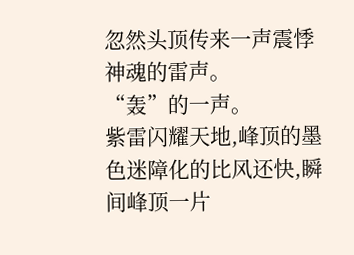忽然头顶传来一声震悸神魂的雷声。
“轰”的一声。
紫雷闪耀天地,峰顶的墨色迷障化的比风还快,瞬间峰顶一片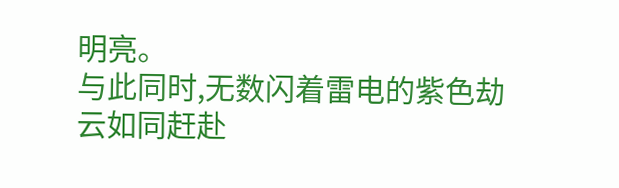明亮。
与此同时,无数闪着雷电的紫色劫云如同赶赴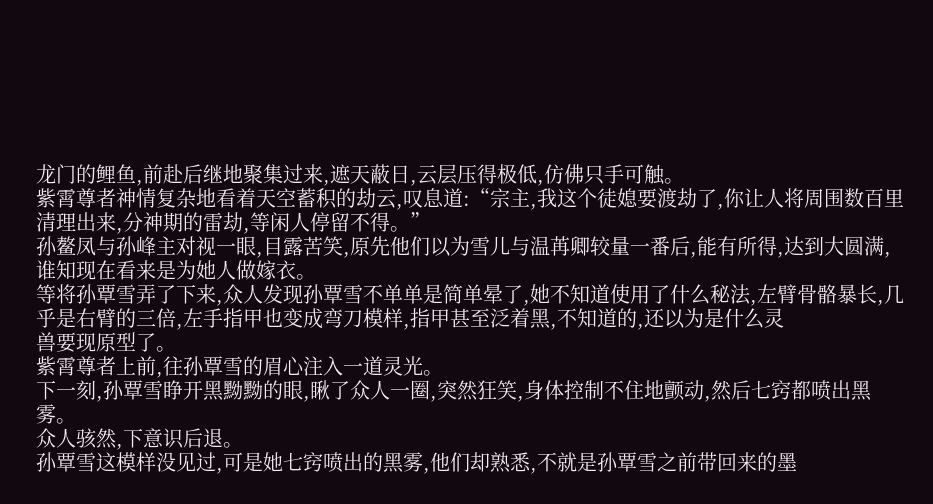龙门的鲤鱼,前赴后继地聚集过来,遮天蔽日,云层压得极低,仿佛只手可触。
紫霄尊者神情复杂地看着天空蓄积的劫云,叹息道:“宗主,我这个徒媳要渡劫了,你让人将周围数百里清理出来,分神期的雷劫,等闲人停留不得。”
孙鳌凤与孙峰主对视一眼,目露苦笑,原先他们以为雪儿与温苒卿较量一番后,能有所得,达到大圆满,谁知现在看来是为她人做嫁衣。
等将孙覃雪弄了下来,众人发现孙覃雪不单单是简单晕了,她不知道使用了什么秘法,左臂骨骼暴长,几乎是右臂的三倍,左手指甲也变成弯刀模样,指甲甚至泛着黑,不知道的,还以为是什么灵
兽要现原型了。
紫霄尊者上前,往孙覃雪的眉心注入一道灵光。
下一刻,孙覃雪睁开黑黝黝的眼,瞅了众人一圈,突然狂笑,身体控制不住地颤动,然后七窍都喷出黑雾。
众人骇然,下意识后退。
孙覃雪这模样没见过,可是她七窍喷出的黑雾,他们却熟悉,不就是孙覃雪之前带回来的墨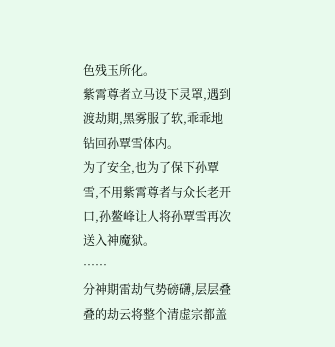色残玉所化。
紫霄尊者立马设下灵罩,遇到渡劫期,黑雾服了软,乖乖地钻回孙覃雪体内。
为了安全,也为了保下孙覃雪,不用紫霄尊者与众长老开口,孙鳌峰让人将孙覃雪再次送入神魔狱。
……
分神期雷劫气势磅礴,层层叠叠的劫云将整个清虚宗都盖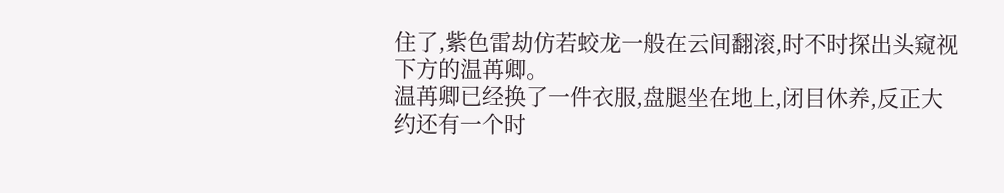住了,紫色雷劫仿若蛟龙一般在云间翻滚,时不时探出头窥视下方的温苒卿。
温苒卿已经换了一件衣服,盘腿坐在地上,闭目休养,反正大约还有一个时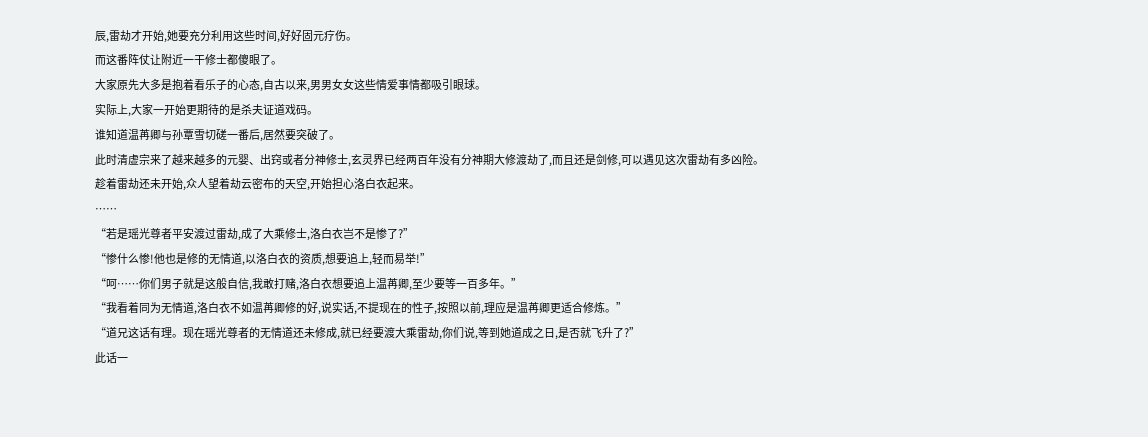辰,雷劫才开始,她要充分利用这些时间,好好固元疗伤。
而这番阵仗让附近一干修士都傻眼了。
大家原先大多是抱着看乐子的心态,自古以来,男男女女这些情爱事情都吸引眼球。
实际上,大家一开始更期待的是杀夫证道戏码。
谁知道温苒卿与孙覃雪切磋一番后,居然要突破了。
此时清虚宗来了越来越多的元婴、出窍或者分神修士,玄灵界已经两百年没有分神期大修渡劫了,而且还是剑修,可以遇见这次雷劫有多凶险。
趁着雷劫还未开始,众人望着劫云密布的天空,开始担心洛白衣起来。
……
“若是瑶光尊者平安渡过雷劫,成了大乘修士,洛白衣岂不是惨了?”
“惨什么惨!他也是修的无情道,以洛白衣的资质,想要追上,轻而易举!”
“呵……你们男子就是这般自信,我敢打赌,洛白衣想要追上温苒卿,至少要等一百多年。”
“我看着同为无情道,洛白衣不如温苒卿修的好,说实话,不提现在的性子,按照以前,理应是温苒卿更适合修炼。”
“道兄这话有理。现在瑶光尊者的无情道还未修成,就已经要渡大乘雷劫,你们说,等到她道成之日,是否就飞升了?”
此话一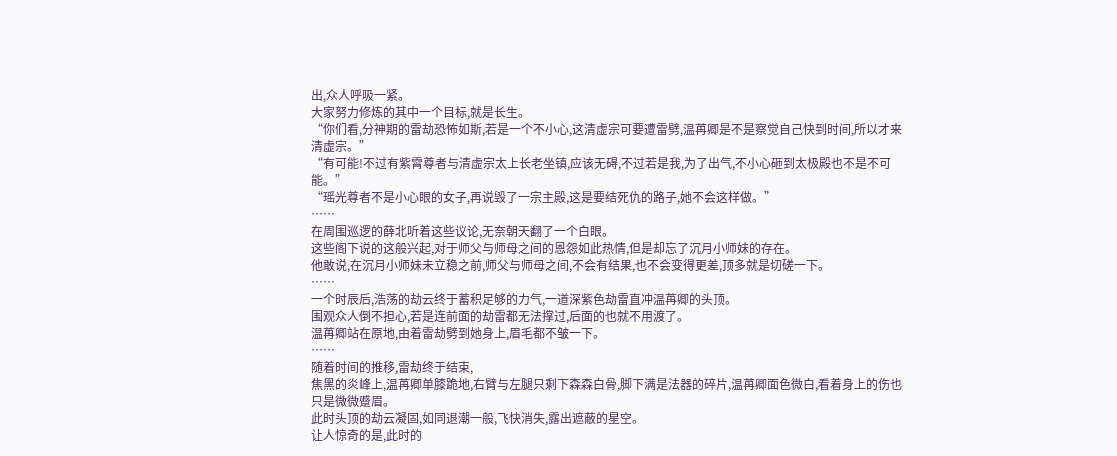出,众人呼吸一紧。
大家努力修炼的其中一个目标,就是长生。
“你们看,分神期的雷劫恐怖如斯,若是一个不小心,这清虚宗可要遭雷劈,温苒卿是不是察觉自己快到时间,所以才来清虚宗。”
“有可能!不过有紫霄尊者与清虚宗太上长老坐镇,应该无碍,不过若是我,为了出气,不小心砸到太极殿也不是不可能。”
“瑶光尊者不是小心眼的女子,再说毁了一宗主殿,这是要结死仇的路子,她不会这样做。”
……
在周围巡逻的薛北听着这些议论,无奈朝天翻了一个白眼。
这些阁下说的这般兴起,对于师父与师母之间的恩怨如此热情,但是却忘了沉月小师妹的存在。
他敢说,在沉月小师妹未立稳之前,师父与师母之间,不会有结果,也不会变得更差,顶多就是切磋一下。
……
一个时辰后,浩荡的劫云终于蓄积足够的力气,一道深紫色劫雷直冲温苒卿的头顶。
围观众人倒不担心,若是连前面的劫雷都无法撑过,后面的也就不用渡了。
温苒卿站在原地,由着雷劫劈到她身上,眉毛都不皱一下。
……
随着时间的推移,雷劫终于结束,
焦黑的炎峰上,温苒卿单膝跪地,右臂与左腿只剩下森森白骨,脚下满是法器的碎片,温苒卿面色微白,看着身上的伤也只是微微蹙眉。
此时头顶的劫云凝固,如同退潮一般,飞快消失,露出遮蔽的星空。
让人惊奇的是,此时的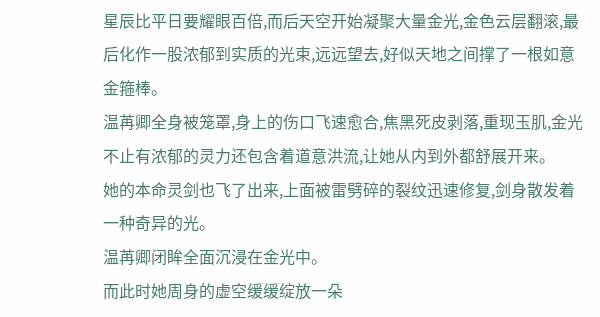星辰比平日要耀眼百倍,而后天空开始凝聚大量金光,金色云层翻滚,最后化作一股浓郁到实质的光束,远远望去,好似天地之间撑了一根如意金箍棒。
温苒卿全身被笼罩,身上的伤口飞速愈合,焦黑死皮剥落,重现玉肌,金光不止有浓郁的灵力还包含着道意洪流,让她从内到外都舒展开来。
她的本命灵剑也飞了出来,上面被雷劈碎的裂纹迅速修复,剑身散发着一种奇异的光。
温苒卿闭眸全面沉浸在金光中。
而此时她周身的虚空缓缓绽放一朵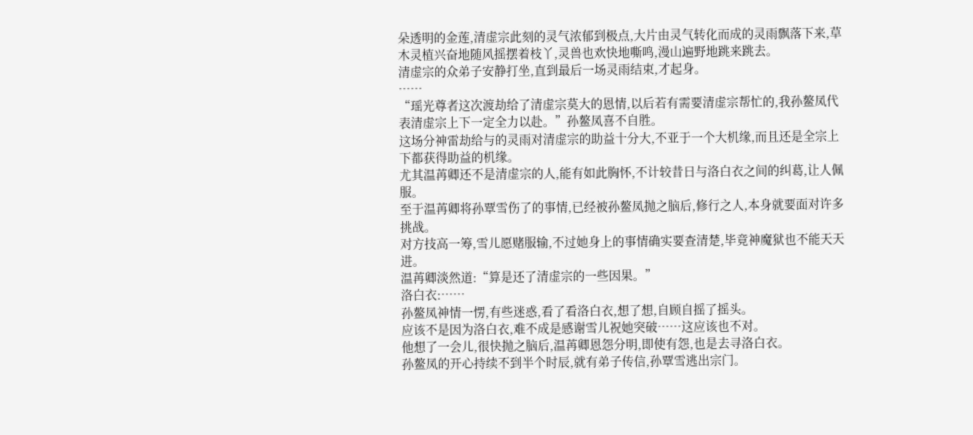朵透明的金莲,清虚宗此刻的灵气浓郁到极点,大片由灵气转化而成的灵雨飘落下来,草木灵植兴奋地随风摇摆着枝丫,灵兽也欢快地嘶鸣,漫山遍野地跳来跳去。
清虚宗的众弟子安静打坐,直到最后一场灵雨结束,才起身。
……
“瑶光尊者这次渡劫给了清虚宗莫大的恩情,以后若有需要清虚宗帮忙的,我孙鳌凤代表清虚宗上下一定全力以赴。”孙鳌凤喜不自胜。
这场分神雷劫给与的灵雨对清虚宗的助益十分大,不亚于一个大机缘,而且还是全宗上下都获得助益的机缘。
尤其温苒卿还不是清虚宗的人,能有如此胸怀,不计较昔日与洛白衣之间的纠葛,让人佩服。
至于温苒卿将孙覃雪伤了的事情,已经被孙鳌凤抛之脑后,修行之人,本身就要面对许多挑战。
对方技高一筹,雪儿愿赌服输,不过她身上的事情确实要查清楚,毕竟神魔狱也不能天天进。
温苒卿淡然道:“算是还了清虚宗的一些因果。”
洛白衣:……
孙鳌凤神情一愣,有些迷惑,看了看洛白衣,想了想,自顾自摇了摇头。
应该不是因为洛白衣,难不成是感谢雪儿祝她突破……这应该也不对。
他想了一会儿,很快抛之脑后,温苒卿恩怨分明,即使有怨,也是去寻洛白衣。
孙鳌凤的开心持续不到半个时辰,就有弟子传信,孙覃雪逃出宗门。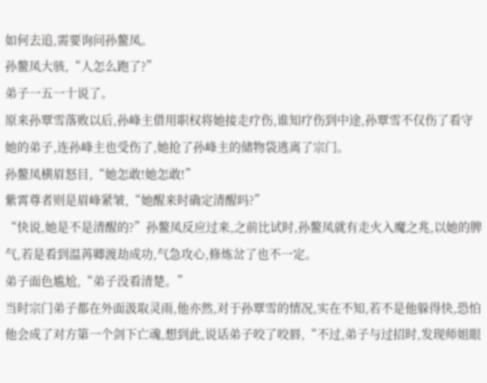如何去追,需要询问孙鳌凤。
孙鳌凤大骇,“人怎么跑了?”
弟子一五一十说了。
原来孙覃雪落败以后,孙峰主借用职权将她接走疗伤,谁知疗伤到中途,孙覃雪不仅伤了看守她的弟子,连孙峰主也受伤了,她抢了孙峰主的储物袋逃离了宗门。
孙鳌凤横眉怒目,“她怎敢!她怎敢!”
紫霄尊者则是眉峰紧皱,“她醒来时确定清醒吗?”
“快说,她是不是清醒的?”孙鳌凤反应过来,之前比试时,孙鳌凤就有走火入魔之兆,以她的脾气,若是看到温苒卿渡劫成功,气急攻心,修炼岔了也不一定。
弟子面色尴尬,“弟子没看清楚。”
当时宗门弟子都在外面汲取灵雨,他亦然,对于孙覃雪的情况,实在不知,若不是他躲得快,恐怕他会成了对方第一个剑下亡魂,想到此,说话弟子咬了咬唇,“不过,弟子与过招时,发现师姐眼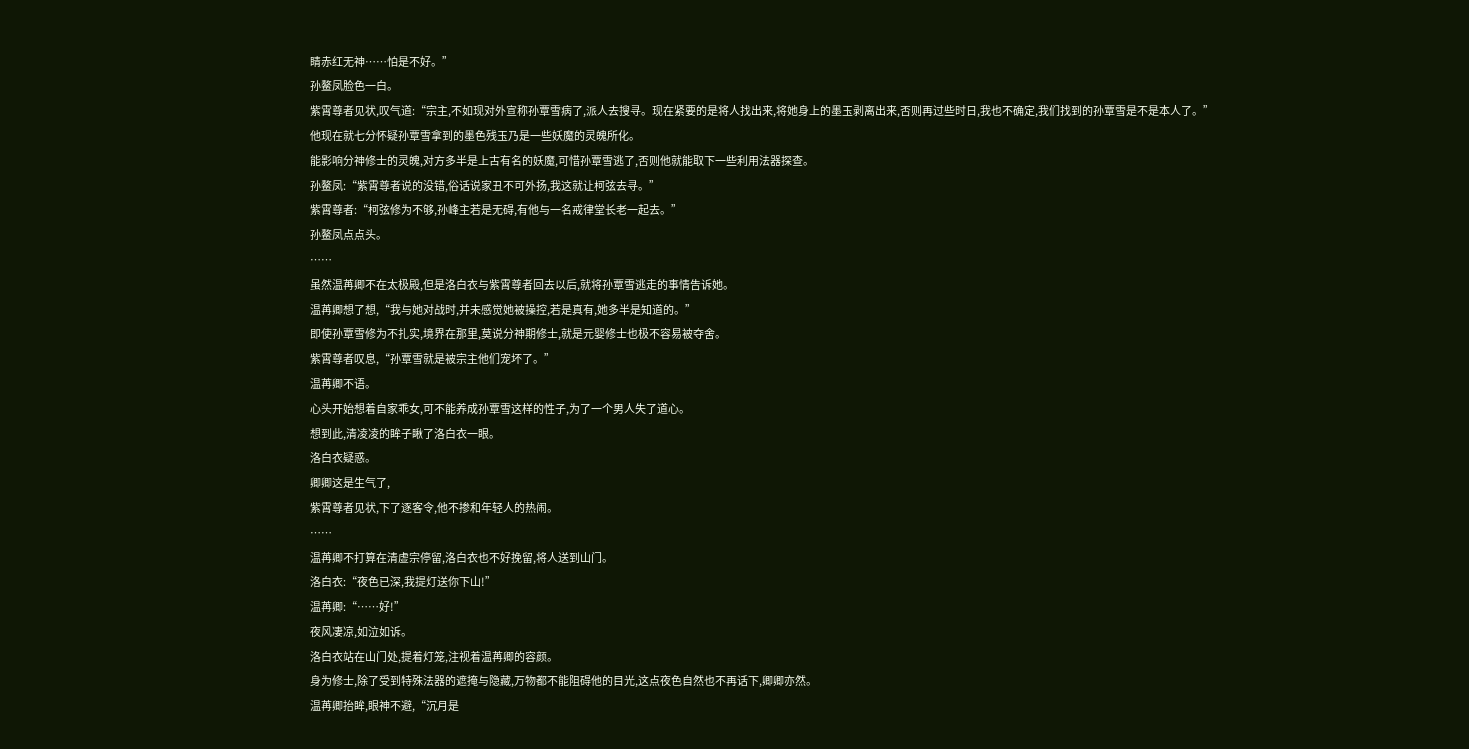睛赤红无神……怕是不好。”
孙鳌凤脸色一白。
紫霄尊者见状,叹气道:“宗主,不如现对外宣称孙覃雪病了,派人去搜寻。现在紧要的是将人找出来,将她身上的墨玉剥离出来,否则再过些时日,我也不确定,我们找到的孙覃雪是不是本人了。”
他现在就七分怀疑孙覃雪拿到的墨色残玉乃是一些妖魔的灵魄所化。
能影响分神修士的灵魄,对方多半是上古有名的妖魔,可惜孙覃雪逃了,否则他就能取下一些利用法器探查。
孙鳌凤:“紫霄尊者说的没错,俗话说家丑不可外扬,我这就让柯弦去寻。”
紫霄尊者:“柯弦修为不够,孙峰主若是无碍,有他与一名戒律堂长老一起去。”
孙鳌凤点点头。
……
虽然温苒卿不在太极殿,但是洛白衣与紫霄尊者回去以后,就将孙覃雪逃走的事情告诉她。
温苒卿想了想,“我与她对战时,并未感觉她被操控,若是真有,她多半是知道的。”
即使孙覃雪修为不扎实,境界在那里,莫说分神期修士,就是元婴修士也极不容易被夺舍。
紫霄尊者叹息,“孙覃雪就是被宗主他们宠坏了。”
温苒卿不语。
心头开始想着自家乖女,可不能养成孙覃雪这样的性子,为了一个男人失了道心。
想到此,清凌凌的眸子瞅了洛白衣一眼。
洛白衣疑惑。
卿卿这是生气了,
紫霄尊者见状,下了逐客令,他不掺和年轻人的热闹。
……
温苒卿不打算在清虚宗停留,洛白衣也不好挽留,将人送到山门。
洛白衣:“夜色已深,我提灯送你下山!”
温苒卿:“……好!”
夜风凄凉,如泣如诉。
洛白衣站在山门处,提着灯笼,注视着温苒卿的容颜。
身为修士,除了受到特殊法器的遮掩与隐藏,万物都不能阻碍他的目光,这点夜色自然也不再话下,卿卿亦然。
温苒卿抬眸,眼神不避,“沉月是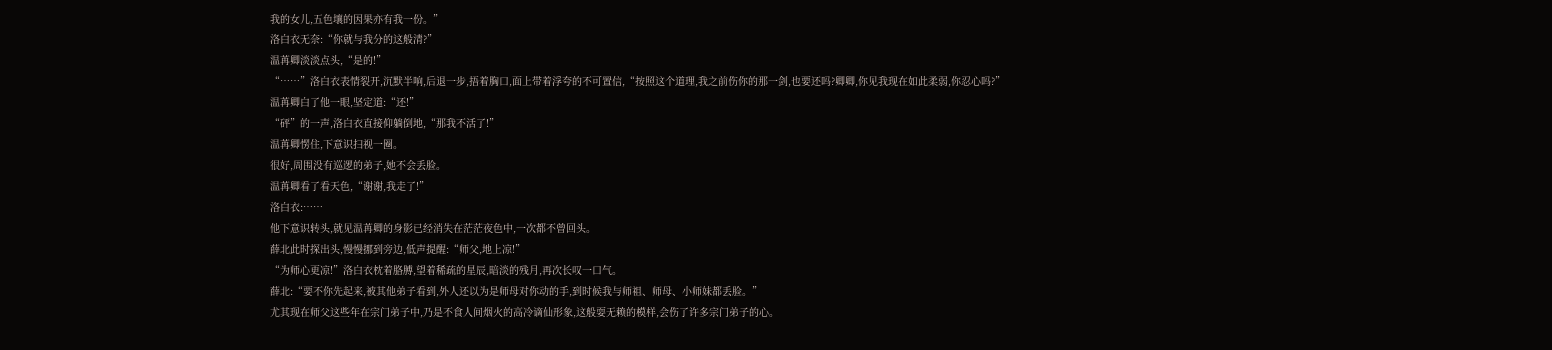我的女儿,五色壤的因果亦有我一份。”
洛白衣无奈:“你就与我分的这般清?”
温苒卿淡淡点头,“是的!”
“……”洛白衣表情裂开,沉默半响,后退一步,捂着胸口,面上带着浮夸的不可置信,“按照这个道理,我之前伤你的那一剑,也要还吗?卿卿,你见我现在如此柔弱,你忍心吗?”
温苒卿白了他一眼,坚定道:“还!”
“砰”的一声,洛白衣直接仰躺倒地,“那我不活了!”
温苒卿愣住,下意识扫视一圈。
很好,周围没有巡逻的弟子,她不会丢脸。
温苒卿看了看天色,“谢谢,我走了!”
洛白衣:……
他下意识转头,就见温苒卿的身影已经消失在茫茫夜色中,一次都不曾回头。
薛北此时探出头,慢慢挪到旁边,低声提醒:“师父,地上凉!”
“为师心更凉!”洛白衣枕着胳膊,望着稀疏的星辰,暗淡的残月,再次长叹一口气。
薛北:“要不你先起来,被其他弟子看到,外人还以为是师母对你动的手,到时候我与师祖、师母、小师妹都丢脸。”
尤其现在师父这些年在宗门弟子中,乃是不食人间烟火的高冷谪仙形象,这般耍无赖的模样,会伤了许多宗门弟子的心。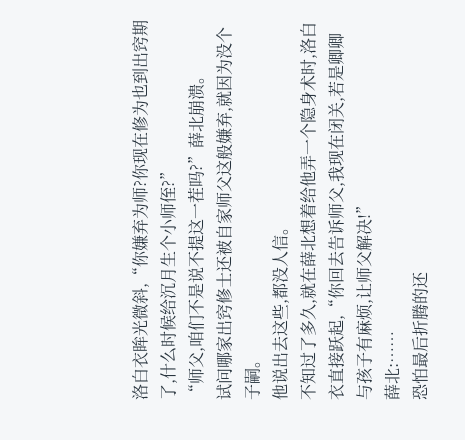洛白衣眸光微斜,“你嫌弃为师?你现在修为也到出窍期了,什么时候给沉月生个小师侄?”
“师父,咱们不是说不提这一茬吗?”薛北崩溃。
试问哪家出窍修士还被自家师父这般嫌弃,就因为没个子嗣。
他说出去这些,都没人信。
不知过了多久,就在薛北想着给他弄一个隐身术时,洛白衣直接跃起,“你回去告诉师父,我现在闭关,若是卿卿与孩子有麻烦,让师父解决!”
薛北:……
恐怕最后折腾的还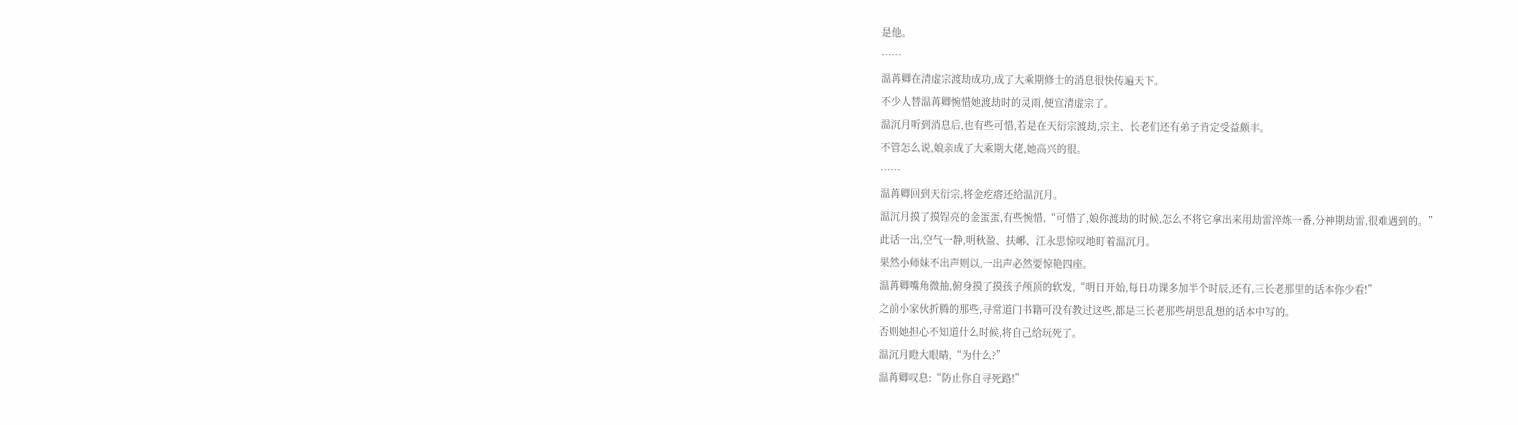是他。
……
温苒卿在清虚宗渡劫成功,成了大乘期修士的消息很快传遍天下。
不少人替温苒卿惋惜她渡劫时的灵雨,便宜清虚宗了。
温沉月听到消息后,也有些可惜,若是在天衍宗渡劫,宗主、长老们还有弟子肯定受益颇丰。
不管怎么说,娘亲成了大乘期大佬,她高兴的很。
……
温苒卿回到天衍宗,将金疙瘩还给温沉月。
温沉月摸了摸锃亮的金蛋蛋,有些惋惜,“可惜了,娘你渡劫的时候,怎么不将它拿出来用劫雷淬炼一番,分神期劫雷,很难遇到的。”
此话一出,空气一静,明秋盈、扶峫、江永思惊叹地盯着温沉月。
果然小师妹不出声则以,一出声必然要惊艳四座。
温苒卿嘴角微抽,俯身摸了摸孩子颅顶的软发,“明日开始,每日功课多加半个时辰,还有,三长老那里的话本你少看!”
之前小家伙折腾的那些,寻常道门书籍可没有教过这些,都是三长老那些胡思乱想的话本中写的。
否则她担心不知道什么时候,将自己给玩死了。
温沉月瞪大眼睛,“为什么?”
温苒卿叹息:“防止你自寻死路!”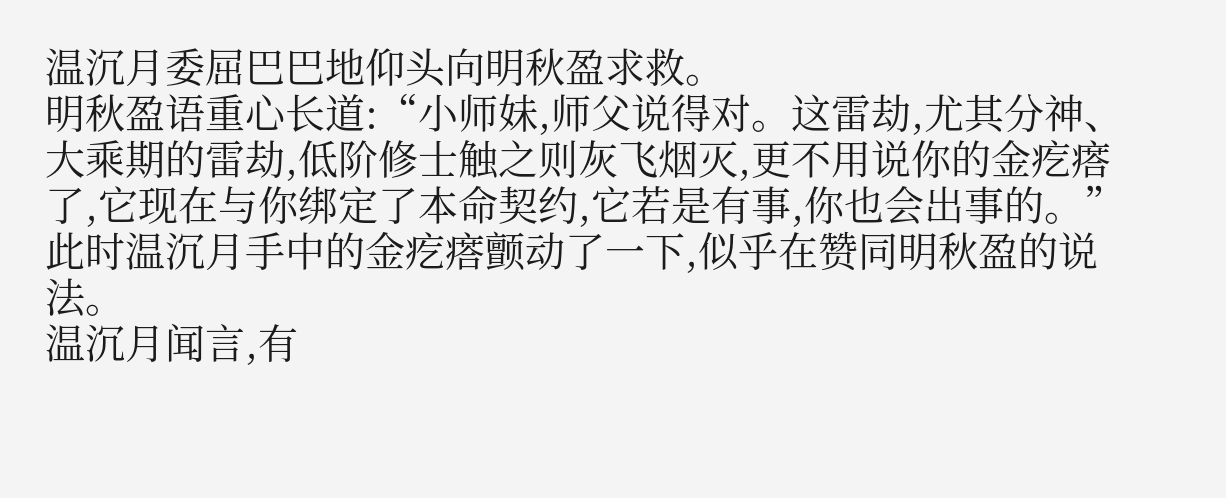温沉月委屈巴巴地仰头向明秋盈求救。
明秋盈语重心长道:“小师妹,师父说得对。这雷劫,尤其分神、大乘期的雷劫,低阶修士触之则灰飞烟灭,更不用说你的金疙瘩了,它现在与你绑定了本命契约,它若是有事,你也会出事的。”
此时温沉月手中的金疙瘩颤动了一下,似乎在赞同明秋盈的说法。
温沉月闻言,有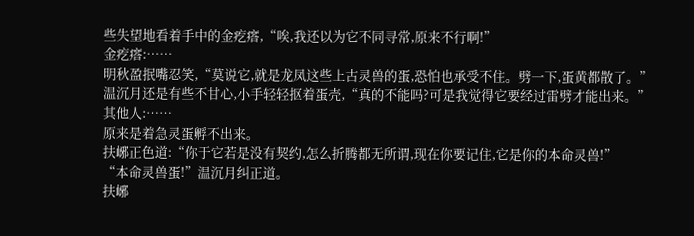些失望地看着手中的金疙瘩,“唉,我还以为它不同寻常,原来不行啊!”
金疙瘩:……
明秋盈抿嘴忍笑,“莫说它,就是龙凤这些上古灵兽的蛋,恐怕也承受不住。劈一下,蛋黄都散了。”
温沉月还是有些不甘心,小手轻轻抠着蛋壳,“真的不能吗?可是我觉得它要经过雷劈才能出来。”
其他人:……
原来是着急灵蛋孵不出来。
扶峫正色道:“你于它若是没有契约,怎么折腾都无所谓,现在你要记住,它是你的本命灵兽!”
“本命灵兽蛋!”温沉月纠正道。
扶峫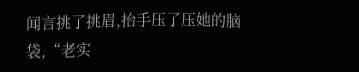闻言挑了挑眉,抬手压了压她的脑袋,“老实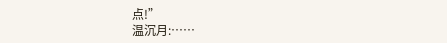点!”
温沉月:……